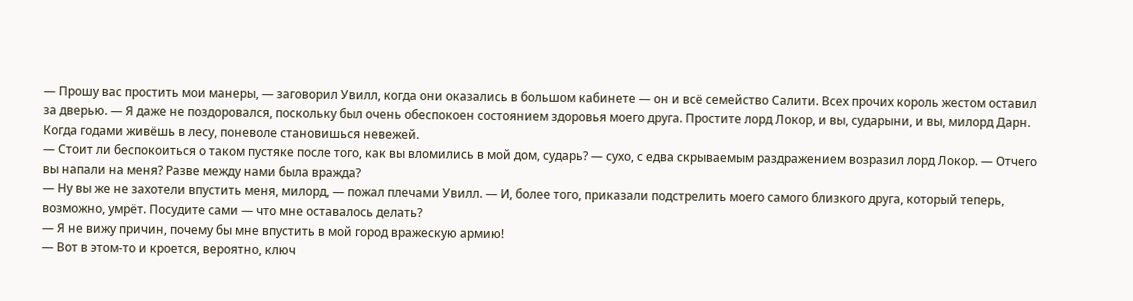— Прошу вас простить мои манеры, — заговорил Увилл, когда они оказались в большом кабинете — он и всё семейство Салити. Всех прочих король жестом оставил за дверью. — Я даже не поздоровался, поскольку был очень обеспокоен состоянием здоровья моего друга. Простите лорд Локор, и вы, сударыни, и вы, милорд Дарн. Когда годами живёшь в лесу, поневоле становишься невежей.
— Стоит ли беспокоиться о таком пустяке после того, как вы вломились в мой дом, сударь? — сухо, с едва скрываемым раздражением возразил лорд Локор. — Отчего вы напали на меня? Разве между нами была вражда?
— Ну вы же не захотели впустить меня, милорд, — пожал плечами Увилл. — И, более того, приказали подстрелить моего самого близкого друга, который теперь, возможно, умрёт. Посудите сами — что мне оставалось делать?
— Я не вижу причин, почему бы мне впустить в мой город вражескую армию!
— Вот в этом-то и кроется, вероятно, ключ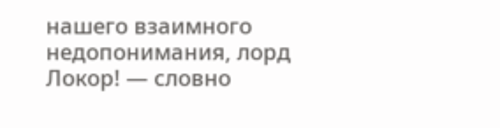нашего взаимного недопонимания, лорд Локор! — словно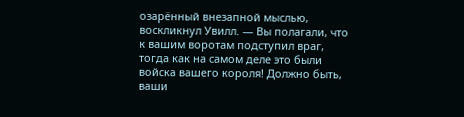озарённый внезапной мыслью, воскликнул Увилл. — Вы полагали, что к вашим воротам подступил враг, тогда как на самом деле это были войска вашего короля! Должно быть, ваши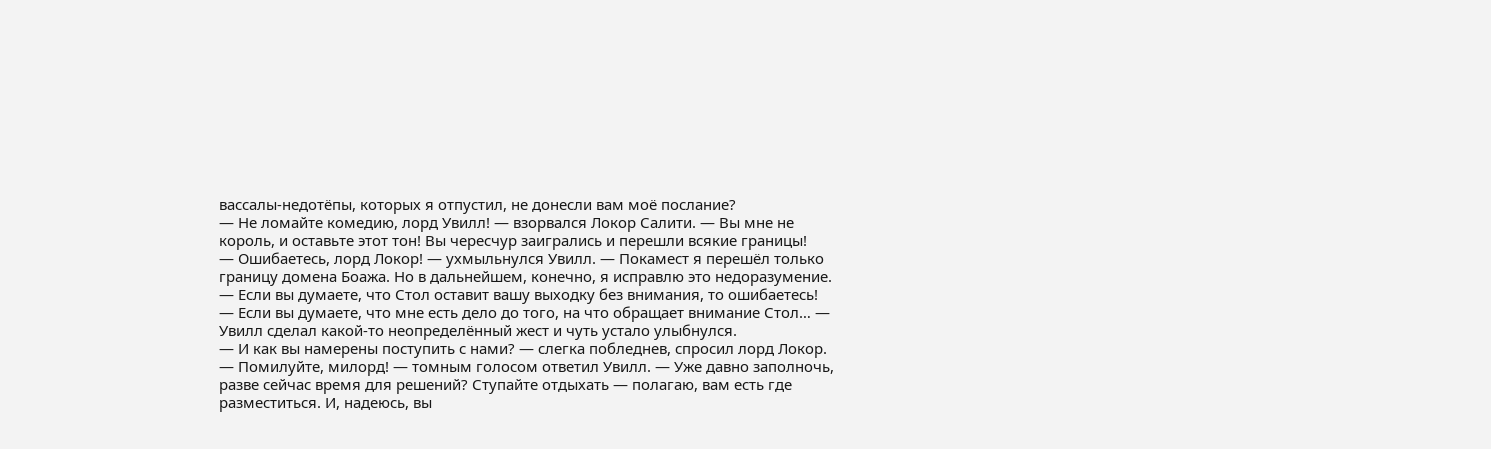вассалы-недотёпы, которых я отпустил, не донесли вам моё послание?
— Не ломайте комедию, лорд Увилл! — взорвался Локор Салити. — Вы мне не король, и оставьте этот тон! Вы чересчур заигрались и перешли всякие границы!
— Ошибаетесь, лорд Локор! — ухмыльнулся Увилл. — Покамест я перешёл только границу домена Боажа. Но в дальнейшем, конечно, я исправлю это недоразумение.
— Если вы думаете, что Стол оставит вашу выходку без внимания, то ошибаетесь!
— Если вы думаете, что мне есть дело до того, на что обращает внимание Стол… — Увилл сделал какой-то неопределённый жест и чуть устало улыбнулся.
— И как вы намерены поступить с нами? — слегка побледнев, спросил лорд Локор.
— Помилуйте, милорд! — томным голосом ответил Увилл. — Уже давно заполночь, разве сейчас время для решений? Ступайте отдыхать — полагаю, вам есть где разместиться. И, надеюсь, вы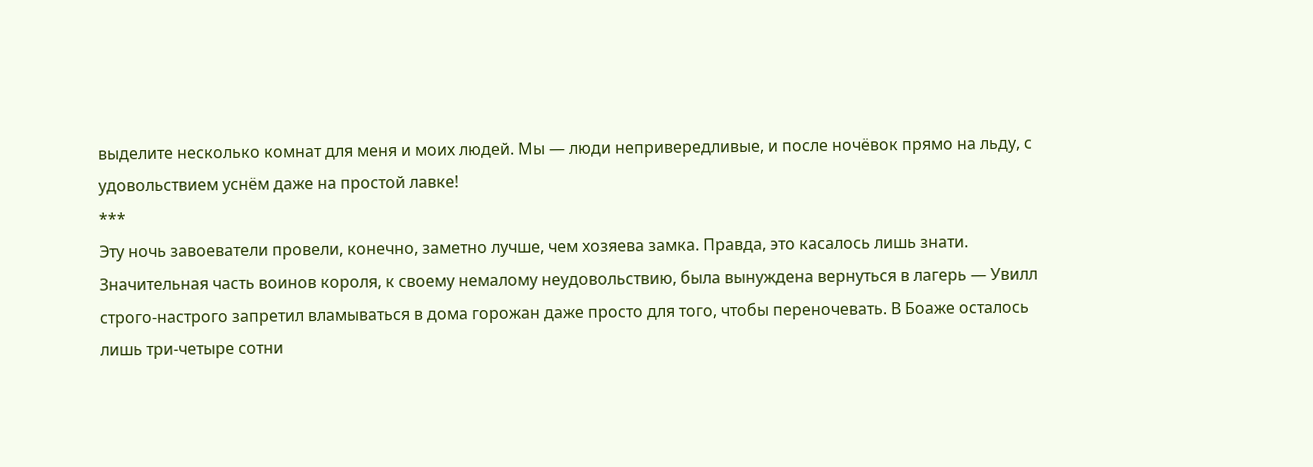выделите несколько комнат для меня и моих людей. Мы — люди непривередливые, и после ночёвок прямо на льду, с удовольствием уснём даже на простой лавке!
***
Эту ночь завоеватели провели, конечно, заметно лучше, чем хозяева замка. Правда, это касалось лишь знати. Значительная часть воинов короля, к своему немалому неудовольствию, была вынуждена вернуться в лагерь — Увилл строго-настрого запретил вламываться в дома горожан даже просто для того, чтобы переночевать. В Боаже осталось лишь три-четыре сотни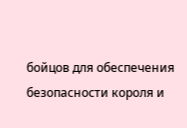бойцов для обеспечения безопасности короля и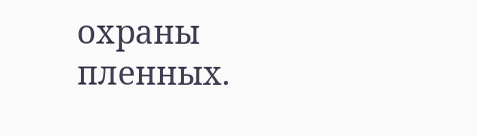охраны пленных.